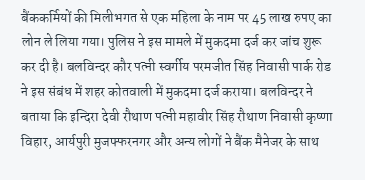बैंककर्मियों की मिलीभगत से एक महिला के नाम पर 45 लाख रुपए का लोन ले लिया गया। पुलिस ने इस मामले में मुकदमा दर्ज कर जांच शुरू कर दी है। बलविन्दर कौर पत्नी स्वर्गीय परमजीत सिंह निवासी पार्क रोड ने इस संबंध में शहर कोतवाली में मुकदमा दर्ज कराया। बलविन्दर ने बताया कि इन्दिरा देवी रौथाण पत्नी महावीर सिंह रौथाण निवासी कृष्णा विहार, आर्यपुरी मुजफ्फरनगर और अन्य लोगों ने बैंक मैनेजर के साथ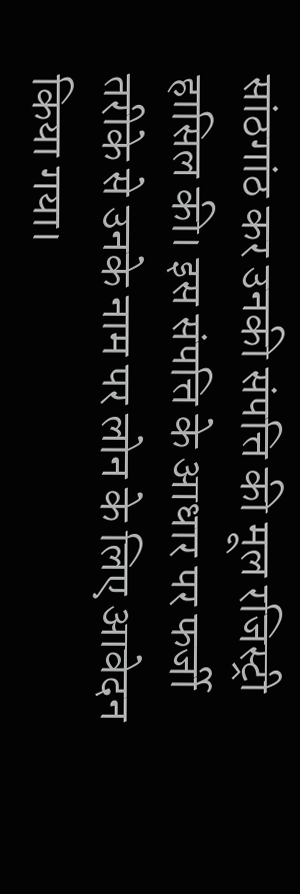सांठगांठ कर उनकी संपत्ति की मूल रजिस्ट्री हासिल की। इस संपत्ति के आधार पर फर्जी तरीके से उनके नाम पर लोन के लिए आवेदन किया गया।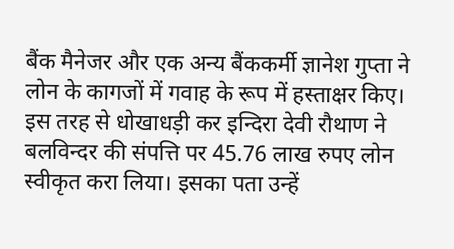बैंक मैनेजर और एक अन्य बैंककर्मी ज्ञानेश गुप्ता ने लोन के कागजों में गवाह के रूप में हस्ताक्षर किए।
इस तरह से धोखाधड़ी कर इन्दिरा देवी रौथाण ने बलविन्दर की संपत्ति पर 45.76 लाख रुपए लोन स्वीकृत करा लिया। इसका पता उन्हें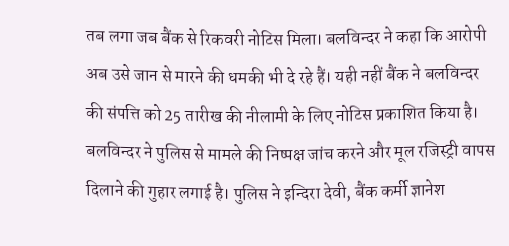तब लगा जब बैंक से रिकवरी नोटिस मिला। बलविन्दर ने कहा कि आरोपी अब उसे जान से मारने की धमकी भी दे रहे हैं। यही नहीं बैंक ने बलविन्दर की संपत्ति को 25 तारीख की नीलामी के लिए नोटिस प्रकाशित किया है। बलविन्दर ने पुलिस से मामले की निष्पक्ष जांच करने और मूल रजिस्ट्री वापस दिलाने की गुहार लगाई है। पुलिस ने इन्दिरा देवी, बैंक कर्मी ज्ञानेश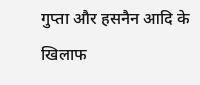गुप्ता और हसनैन आदि के खिलाफ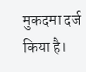मुकदमा दर्ज किया है।